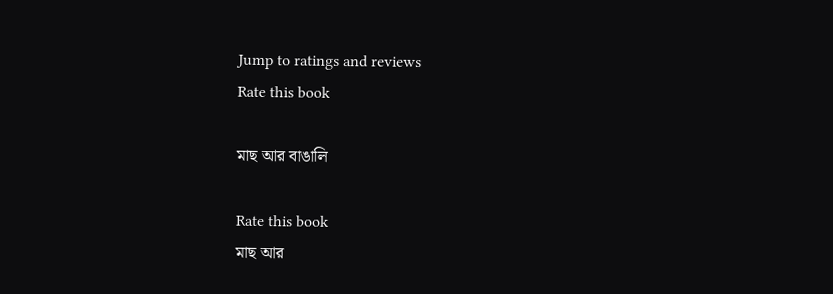Jump to ratings and reviews
Rate this book

মাছ আর বাঙালি

Rate this book
মাছ আর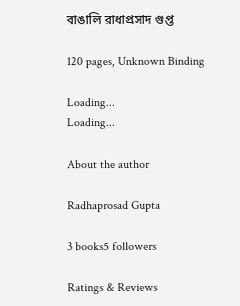বাঙালি রাধাপ্রসাদ গুপ্ত

120 pages, Unknown Binding

Loading...
Loading...

About the author

Radhaprosad Gupta

3 books5 followers

Ratings & Reviews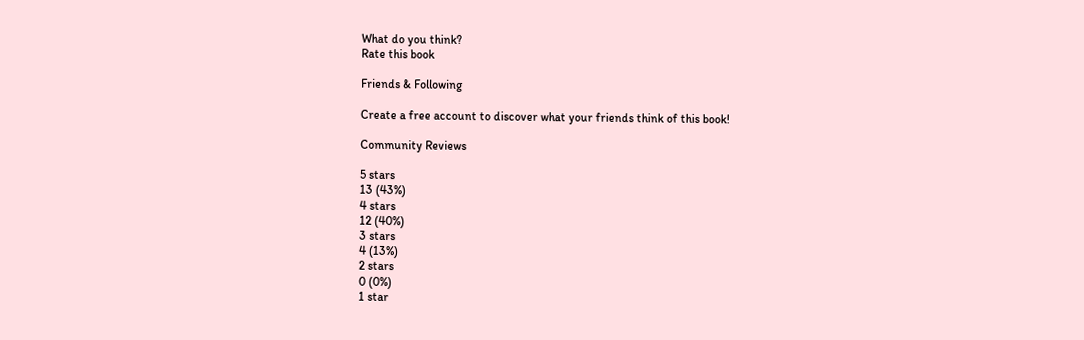What do you think?
Rate this book

Friends & Following

Create a free account to discover what your friends think of this book!

Community Reviews

5 stars
13 (43%)
4 stars
12 (40%)
3 stars
4 (13%)
2 stars
0 (0%)
1 star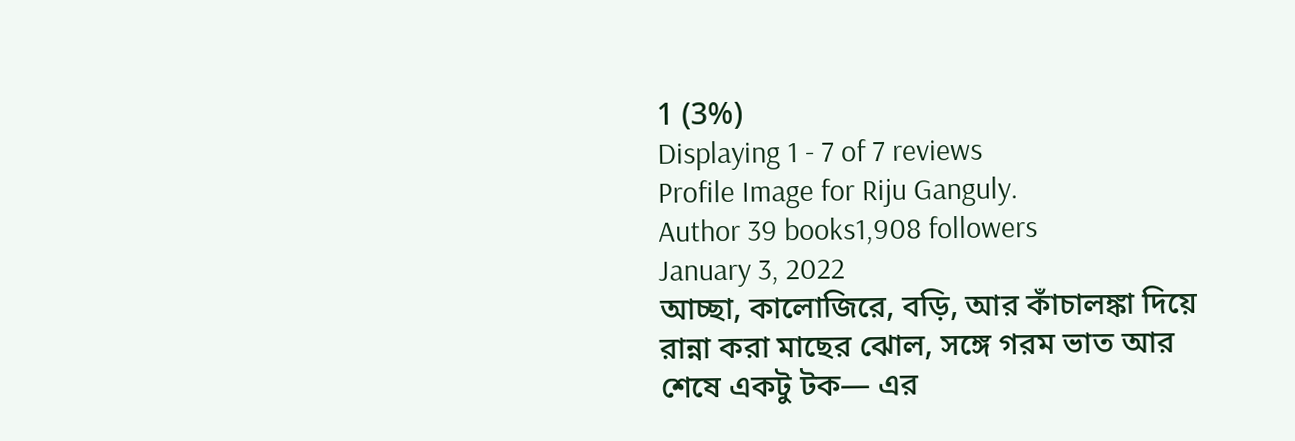1 (3%)
Displaying 1 - 7 of 7 reviews
Profile Image for Riju Ganguly.
Author 39 books1,908 followers
January 3, 2022
আচ্ছা, কালোজিরে, বড়ি, আর কাঁচালঙ্কা দিয়ে রান্না করা মাছের ঝোল, সঙ্গে গরম ভাত আর শেষে একটু টক— এর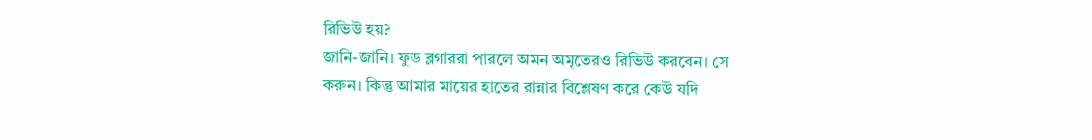রিভিউ হয়?
জানি-জানি। ফুড ব্লগাররা পারলে অমন অমৃতেরও রিভিউ করবেন। সে করুন। কিন্তু আমার মায়ের হাতের রান্নার বিশ্লেষণ করে কেউ যদি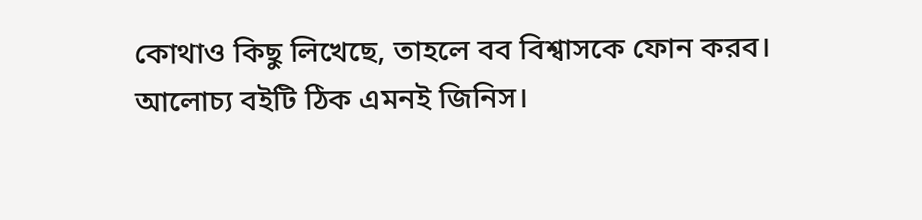কোথাও কিছু লিখেছে, তাহলে বব বিশ্বাসকে ফোন করব।
আলোচ্য বইটি ঠিক এমনই জিনিস।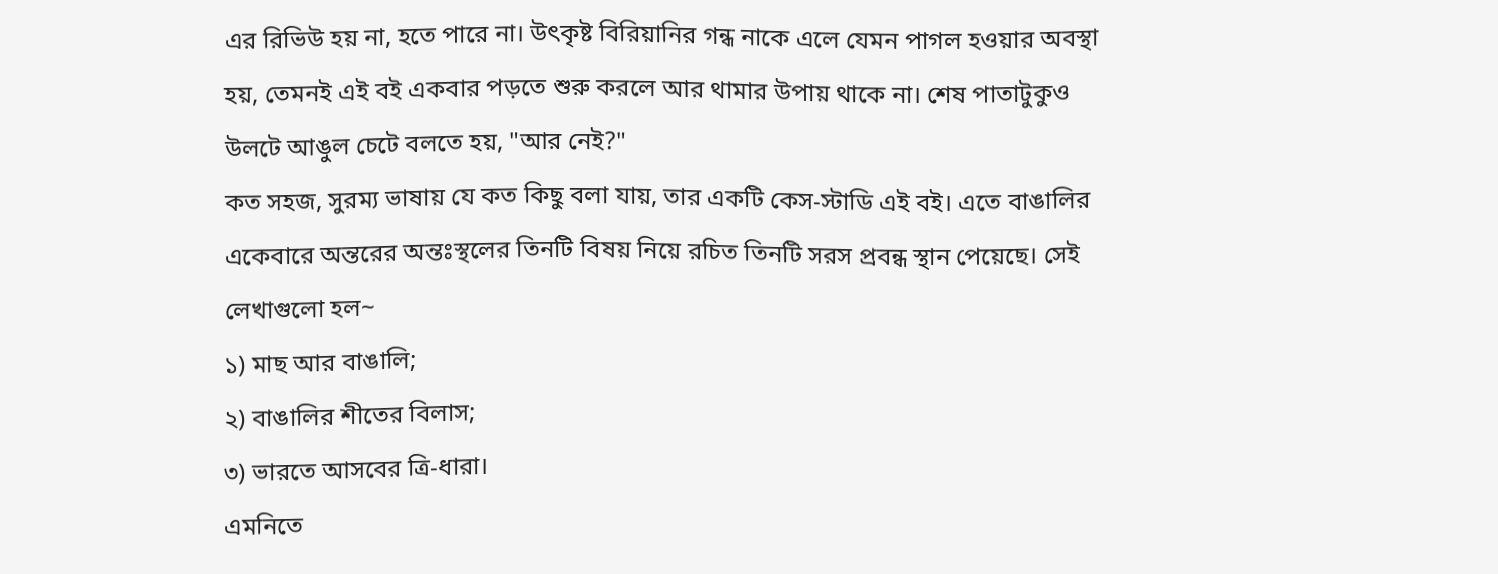এর রিভিউ হয় না, হতে পারে না। উৎকৃষ্ট বিরিয়ানির গন্ধ নাকে এলে যেমন পাগল হওয়ার অবস্থা হয়, তেমনই এই বই একবার পড়তে শুরু করলে আর থামার উপায় থাকে না। শেষ পাতাটুকুও উলটে আঙুল চেটে বলতে হয়, "আর নেই?"
কত সহজ, সুরম্য ভাষায় যে কত কিছু বলা যায়, তার একটি কেস-স্টাডি এই বই। এতে বাঙালির একেবারে অন্তরের অন্তঃস্থলের তিনটি বিষয় নিয়ে রচিত তিনটি সরস প্রবন্ধ স্থান পেয়েছে। সেই লেখাগুলো হল~
১) মাছ আর বাঙালি;
২) বাঙালির শীতের বিলাস;
৩) ভারতে আসবের ত্রি-ধারা।
এমনিতে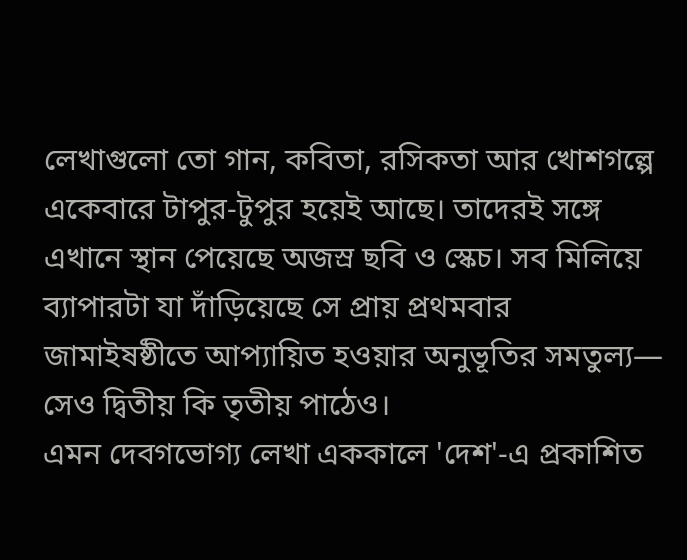লেখাগুলো তো গান, কবিতা, রসিকতা আর খোশগল্পে একেবারে টাপুর-টুপুর হয়েই আছে। তাদেরই সঙ্গে এখানে স্থান পেয়েছে অজস্র ছবি ও স্কেচ। সব মিলিয়ে ব্যাপারটা যা দাঁড়িয়েছে সে প্রায় প্রথমবার জামাইষষ্ঠীতে আপ্যায়িত হওয়ার অনুভূতির সমতুল্য— সেও দ্বিতীয় কি তৃতীয় পাঠেও।
এমন দেবগভোগ্য লেখা এককালে 'দেশ'-এ প্রকাশিত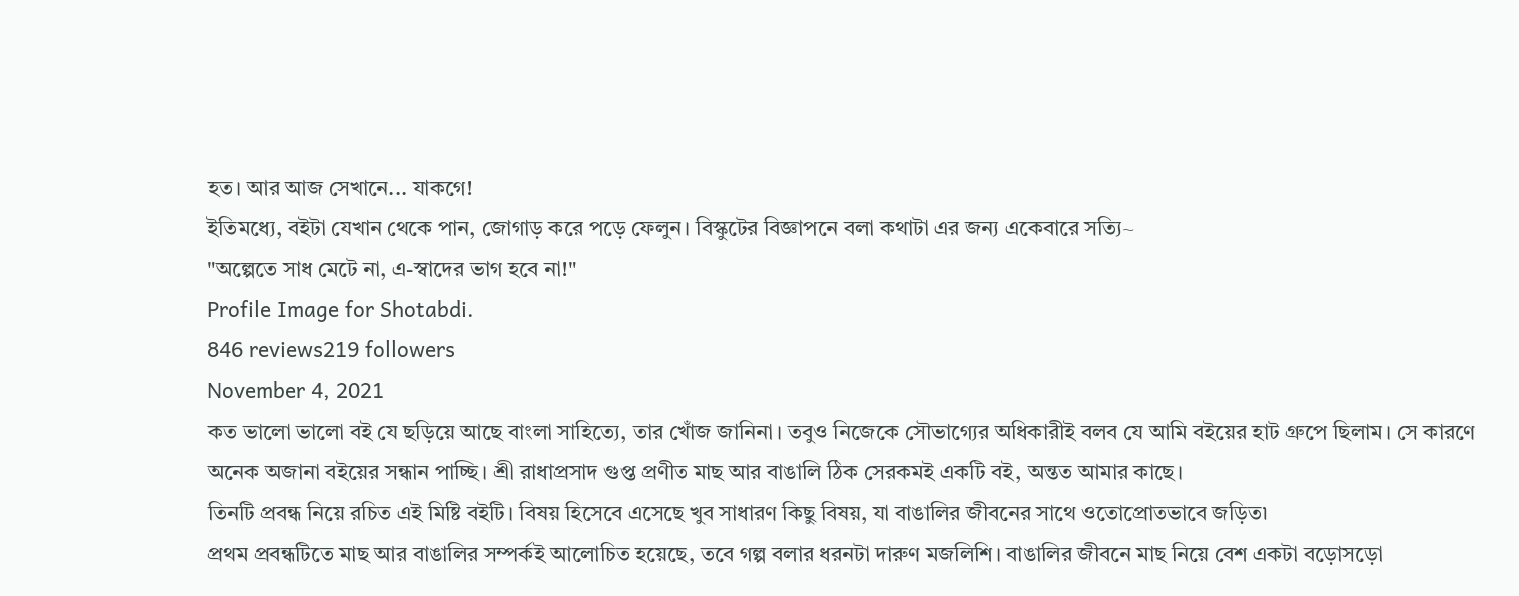হত। আর আজ সেখানে... যাকগে!
ইতিমধ্যে, বইটা যেখান থেকে পান, জোগাড় করে পড়ে ফেলুন। বিস্কুটের বিজ্ঞাপনে বলা কথাটা এর জন্য একেবারে সত্যি~
"অল্পেতে সাধ মেটে না, এ-স্বাদের ভাগ হবে না!"
Profile Image for Shotabdi.
846 reviews219 followers
November 4, 2021
কত ভালো ভালো বই যে ছড়িয়ে আছে বাংলা সাহিত্যে, তার খোঁজ জানিনা। তবুও নিজেকে সৌভাগ্যের অধিকারীই বলব যে আমি বইয়ের হাট গ্রুপে ছিলাম। সে কারণে অনেক অজানা বইয়ের সন্ধান পাচ্ছি। শ্রী রাধাপ্রসাদ গুপ্ত প্রণীত মাছ আর বাঙালি ঠিক সেরকমই একটি বই, অন্তত আমার কাছে।
তিনটি প্রবন্ধ নিয়ে রচিত এই মিষ্টি বইটি। বিষয় হিসেবে এসেছে খুব সাধারণ কিছু বিষয়, যা বাঙালির জীবনের সাথে ওতোপ্রোতভাবে জড়িত৷
প্রথম প্রবন্ধটিতে মাছ আর বাঙালির সম্পর্কই আলোচিত হয়েছে, তবে গল্প বলার ধরনটা দারুণ মজলিশি। বাঙালির জীবনে মাছ নিয়ে বেশ একটা বড়োসড়ো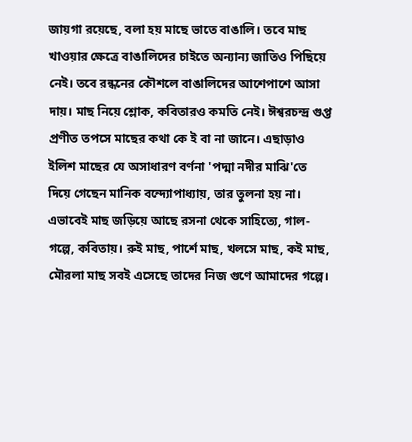জায়গা রয়েছে, বলা হয় মাছে ভাতে বাঙালি। তবে মাছ খাওয়ার ক্ষেত্রে বাঙালিদের চাইতে অন্যান্য জাতিও পিছিয়ে নেই। তবে রন্ধনের কৌশলে বাঙালিদের আশেপাশে আসা দায়। মাছ নিয়ে শ্লোক, কবিতারও কমতি নেই। ঈশ্বরচন্দ্র গুপ্ত প্রণীত তপসে মাছের কথা কে ই বা না জানে। এছাড়াও ইলিশ মাছের যে অসাধারণ বর্ণনা 'পদ্মা নদীর মাঝি'তে দিয়ে গেছেন মানিক বন্দ্যোপাধ্যায়, তার তুলনা হয় না। এভাবেই মাছ জড়িয়ে আছে রসনা থেকে সাহিত্যে, গাল-গল্পে, কবিতায়। রুই মাছ, পার্শে মাছ, খলসে মাছ, কই মাছ, মৌরলা মাছ সবই এসেছে তাদের নিজ গুণে আমাদের গল্পে।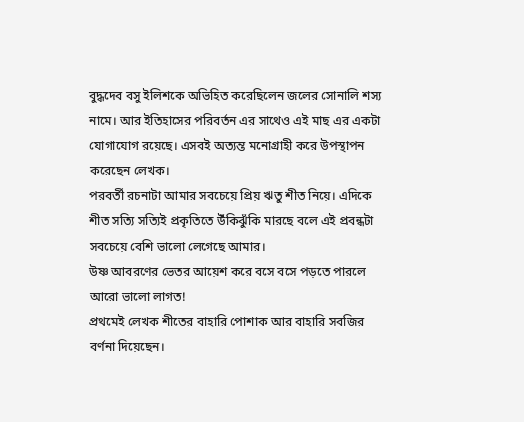বুদ্ধদেব বসু ইলিশকে অভিহিত করেছিলেন জলের সোনালি শস্য নামে। আর ইতিহাসের পরিবর্তন এর সাথেও এই মাছ এর একটা যোগাযোগ রয়েছে। এসবই অত্যন্ত মনোগ্রাহী করে উপস্থাপন করেছেন লেখক।
পরবর্তী রচনাটা আমার সবচেয়ে প্রিয় ঋতু শীত নিয়ে। এদিকে শীত সত্যি সত্যিই প্রকৃতিতে উঁকিঝুঁকি মারছে বলে এই প্রবন্ধটা সবচেয়ে বেশি ভালো লেগেছে আমার।
উষ্ণ আবরণের ভেতর আয়েশ করে বসে বসে পড়তে পারলে আরো ভালো লাগত!
প্রথমেই লেখক শীতের বাহারি পোশাক আর বাহারি সবজির বর্ণনা দিয়েছেন।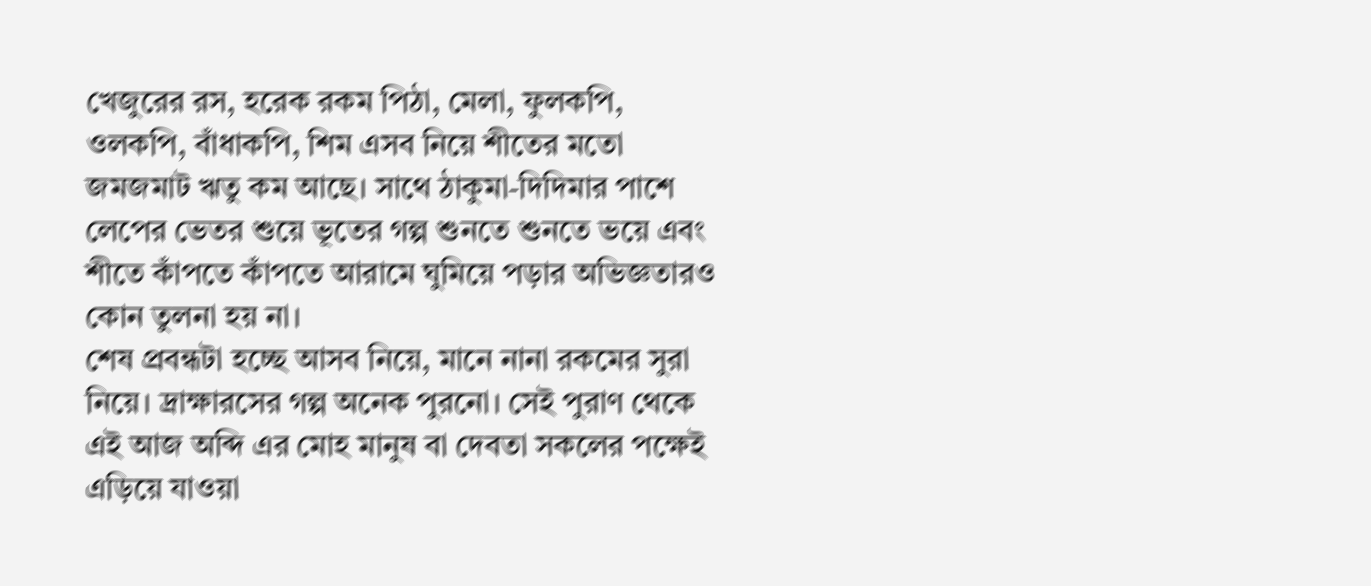খেজুরের রস, হরেক রকম পিঠা, মেলা, ফুলকপি, ওলকপি, বাঁধাকপি, শিম এসব নিয়ে শীতের মতো জমজমাট ঋতু কম আছে। সাথে ঠাকুমা-দিদিমার পাশে লেপের ভেতর শুয়ে ভূতের গল্প শুনতে শুনতে ভয়ে এবং শীতে কাঁপতে কাঁপতে আরামে ঘুমিয়ে পড়ার অভিজ্ঞতারও কোন তুলনা হয় না।
শেষ প্রবন্ধটা হচ্ছে আসব নিয়ে, মানে নানা রকমের সুরা নিয়ে। দ্রাক্ষারসের গল্প অনেক পুরনো। সেই পুরাণ থেকে এই আজ অব্দি এর মোহ মানুষ বা দেবতা সকলের পক্ষেই এড়িয়ে যাওয়া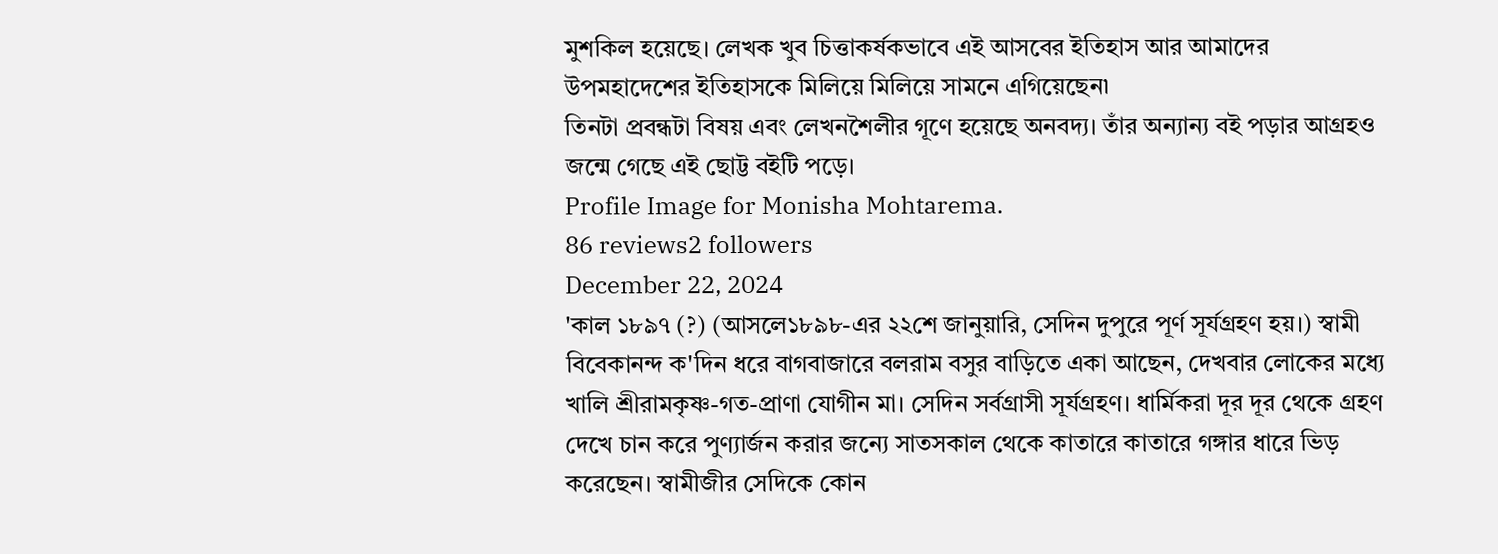মুশকিল হয়েছে। লেখক খুব চিত্তাকর্ষকভাবে এই আসবের ইতিহাস আর আমাদের উপমহাদেশের ইতিহাসকে মিলিয়ে মিলিয়ে সামনে এগিয়েছেন৷
তিনটা প্রবন্ধটা বিষয় এবং লেখনশৈলীর গূণে হয়েছে অনবদ্য। তাঁর অন্যান্য বই পড়ার আগ্রহও জন্মে গেছে এই ছোট্ট বইটি পড়ে।
Profile Image for Monisha Mohtarema.
86 reviews2 followers
December 22, 2024
'কাল ১৮৯৭ (?) (আসলে১৮৯৮-এর ২২শে জানুয়ারি, সেদিন দুপুরে পূর্ণ সূর্যগ্রহণ হয়।) স্বামী বিবেকানন্দ ক'দিন ধরে বাগবাজারে বলরাম বসুর বাড়িতে একা আছেন, দেখবার লোকের মধ্যে খালি শ্রীরামকৃষ্ণ-গত-প্রাণা যোগীন মা। সেদিন সর্বগ্রাসী সূর্যগ্রহণ। ধার্মিকরা দূর দূর থেকে গ্রহণ দেখে চান করে পুণ্যার্জন করার জন্যে সাতসকাল থেকে কাতারে কাতারে গঙ্গার ধারে ভিড় করেছেন। স্বামীজীর সেদিকে কোন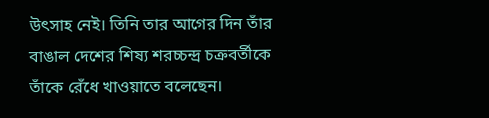উৎসাহ নেই। তিনি তার আগের দিন তাঁর বাঙাল দেশের শিষ্য শরচ্চন্দ্র চক্রবর্তীকে তাঁকে রেঁধে খাওয়াতে বলেছেন।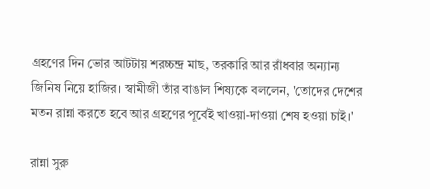গ্রহণের দিন ভোর আটটায় শরচ্চন্দ্র মাছ, তরকারি আর রাঁধবার অন্যান্য জিনিষ নিয়ে হাজির। স্বামীজী তাঁর বাঙাল শিষ্যকে বললেন, 'তোদের দেশের মতন রান্না করতে হবে আর গ্রহণের পূর্বেই খাওয়া-দাওয়া শেষ হওয়া চাই।'

রান্না সুরু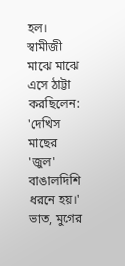হল। স্বামীজী মাঝে মাঝে এসে ঠাট্টা
করছিলেন: 'দেখিস মাছের 'জুল' বাঙালদিশি ধরনে হয়।' ভাত, মুগের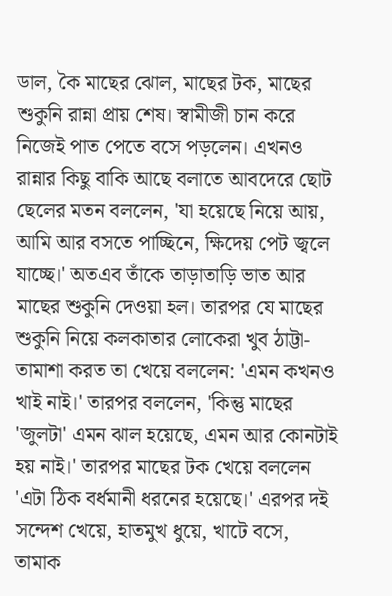ডাল, কৈ মাছের ঝোল, মাছের টক, মাছের শুকুনি রান্না প্রায় শেষ। স্বামীজী চান করে নিজেই পাত পেতে বসে পড়লেন। এখনও রান্নার কিছু বাকি আছে বলাতে আবদেরে ছোট ছেলের মতন বললেন, 'যা হয়েছে নিয়ে আয়, আমি আর বসতে পাচ্ছিনে, ক্ষিদেয় পেট জ্বলে যাচ্ছে।' অতএব তাঁকে তাড়াতাড়ি ভাত আর মাছের শুকুনি দেওয়া হল। তারপর যে মাছের শুকুনি নিয়ে কলকাতার লোকেরা খুব ঠাট্টা-তামাশা করত তা খেয়ে বললেন: 'এমন কখনও খাই নাই।' তারপর বললেন, 'কিন্তু মাছের 'জুলটা' এমন ঝাল হয়েছে, এমন আর কোনটাই হয় নাই।' তারপর মাছের টক খেয়ে বললেন 'এটা ঠিক বর্ধমানী ধরনের হয়েছে।' এরপর দই সন্দেশ খেয়ে, হাতমুখ ধুয়ে, খাটে বসে, তামাক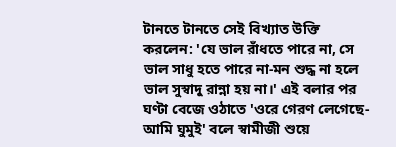টানতে টানতে সেই বিখ্যাত উক্তি করলেন: 'যে ভাল রাঁধতে পারে না, সে ভাল সাধু হতে পারে না-মন শুদ্ধ না হলে ভাল সুস্বাদু রান্না হয় না।' এই বলার পর ঘণ্টা বেজে ওঠাতে 'ওরে গেরণ লেগেছে-আমি ঘুমুই' বলে স্বামীজী শুয়ে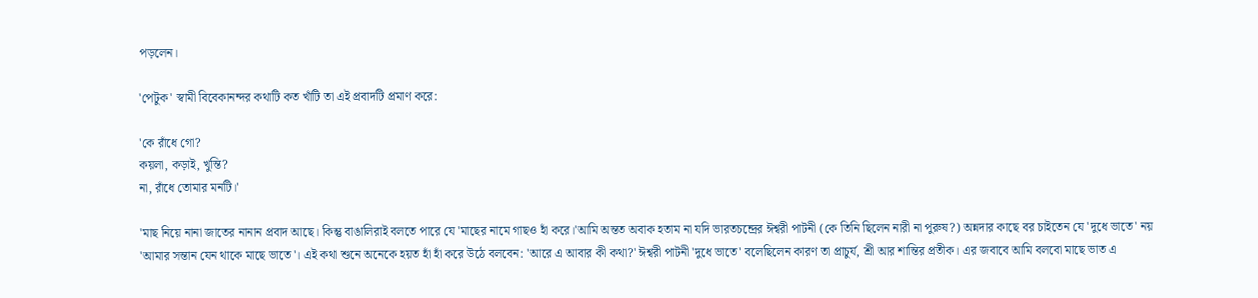পড়লেন।

'পেটুক' স্বামী বিবেকানন্দর কথাটি কত খাঁটি তা এই প্রবাদটি প্রমাণ করে:

'কে রাঁধে গো?
কয়লা, কড়াই, খুন্তি?
না, রাঁধে তোমার মনটি।'

'মাছ নিয়ে নানা জাতের নানান প্রবাদ আছে। কিন্তু বাঙালিরাই বলতে পারে যে 'মাছের নামে গাছও হাঁ করে।'আমি অন্তত অবাক হতাম না যদি ভারতচন্দ্রের ঈশ্বরী পাটনী (কে তিনি ছিলেন নারী না পুরুষ?) অন্নদার কাছে বর চাইতেন যে 'দুধে ভাতে' নয় 'আমার সন্তান যেন থাকে মাছে ভাতে'। এই কথা শুনে অনেকে হয়ত হাঁ হাঁ করে উঠে বলবেন: 'আরে এ আবার কী কথা?' ঈশ্বরী পাটনী 'দুধে ভাতে' বলেছিলেন কারণ তা প্রাচুর্য, শ্রী আর শান্তির প্রতীক। এর জবাবে আমি বলবো মাছে ভাত এ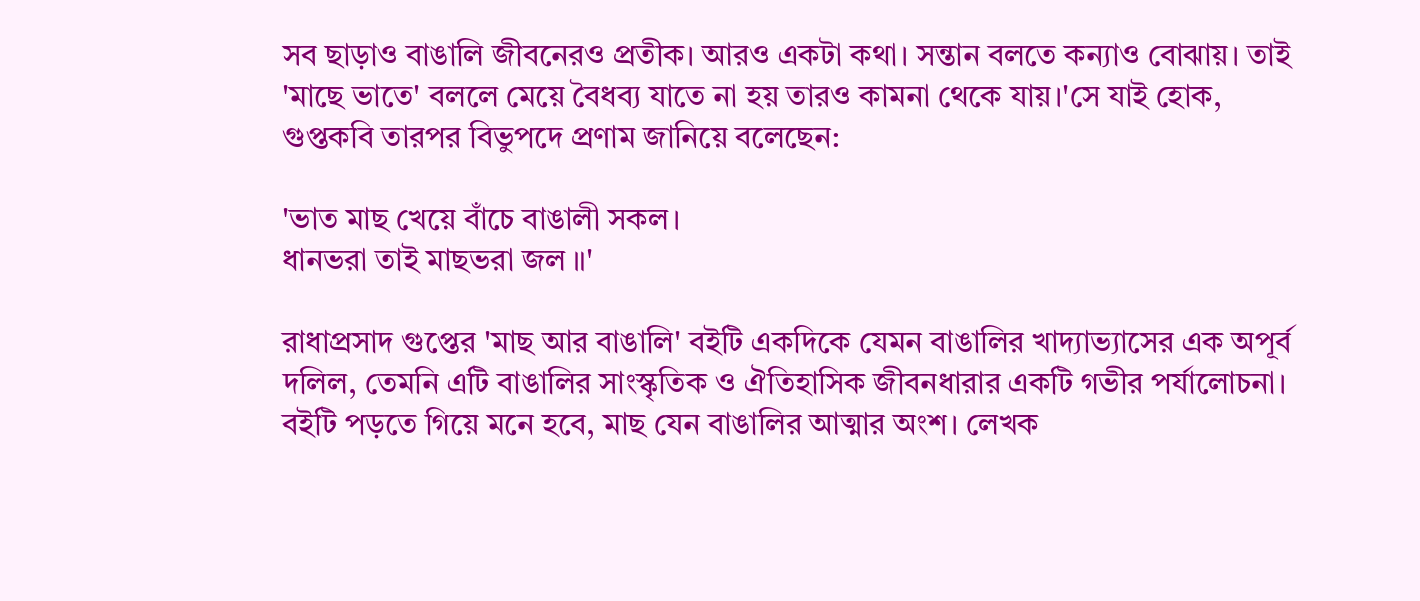সব ছাড়াও বাঙালি জীবনেরও প্রতীক। আরও একটা কথা। সন্তান বলতে কন্যাও বোঝায়। তাই 'মাছে ভাতে' বললে মেয়ে বৈধব্য যাতে না হয় তারও কামনা থেকে যায়।'সে যাই হোক, গুপ্তকবি তারপর বিভুপদে প্রণাম জানিয়ে বলেছেন:

'ভাত মাছ খেয়ে বাঁচে বাঙালী সকল।
ধানভরা তাই মাছভরা জল ॥'

রাধাপ্রসাদ গুপ্তের 'মাছ আর বাঙালি' বইটি একদিকে যেমন বাঙালির খাদ্যাভ্যাসের এক অপূর্ব দলিল, তেমনি এটি বাঙালির সাংস্কৃতিক ও ঐতিহাসিক জীবনধারার একটি গভীর পর্যালোচনা। বইটি পড়তে গিয়ে মনে হবে, মাছ যেন বাঙালির আত্মার অংশ। লেখক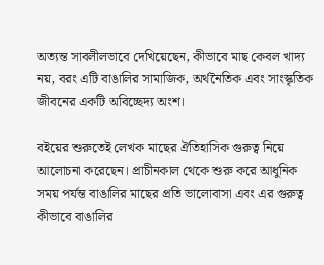অত্যন্ত সাবলীলভাবে দেখিয়েছেন, কীভাবে মাছ কেবল খাদ্য নয়, বরং এটি বাঙালির সামাজিক, অর্থনৈতিক এবং সাংস্কৃতিক জীবনের একটি অবিচ্ছেদ্য অংশ।

বইয়ের শুরুতেই লেখক মাছের ঐতিহাসিক গুরুত্ব নিয়ে আলোচনা করেছেন। প্রাচীনকাল থেকে শুরু করে আধুনিক সময় পর্যন্ত বাঙালির মাছের প্রতি ভালোবাসা এবং এর গুরুত্ব কীভাবে বাঙালির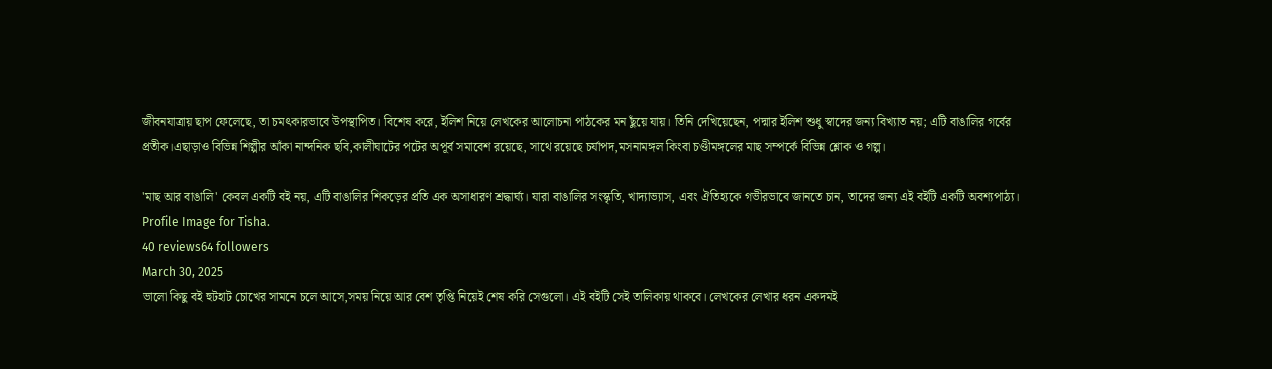জীবনযাত্রায় ছাপ ফেলেছে, তা চমৎকারভাবে উপস্থাপিত। বিশেষ করে, ইলিশ নিয়ে লেখকের আলোচনা পাঠকের মন ছুঁয়ে যায়। তিনি দেখিয়েছেন, পদ্মার ইলিশ শুধু স্বাদের জন্য বিখ্যাত নয়; এটি বাঙালির গর্বের প্রতীক।এছাড়াও বিভিন্ন শিল্পীর আঁকা নান্দনিক ছবি,কালীঘাটের পটের অপূর্ব সমাবেশ রয়েছে, সাথে রয়েছে চর্যাপদ,মসনামঙ্গল কিংবা চণ্ডীমঙ্গলের মাছ সম্পর্কে বিভিন্ন শ্লোক ও গল্প।

'মাছ আর বাঙালি' কেবল একটি বই নয়, এটি বাঙালির শিকড়ের প্রতি এক অসাধারণ শ্রদ্ধার্ঘ্য। যারা বাঙালির সংস্কৃতি, খাদ্যাভ্যাস, এবং ঐতিহ্যকে গভীরভাবে জানতে চান, তাদের জন্য এই বইটি একটি অবশ্যপাঠ্য।
Profile Image for Tisha.
40 reviews64 followers
March 30, 2025
ভালো কিছু বই হুটহাট চোখের সামনে চলে আসে,সময় নিয়ে আর বেশ তৃপ্তি নিয়েই শেষ করি সেগুলো। এই বইটি সেই তালিকায় থাকবে। লেখকের লেখার ধরন একদমই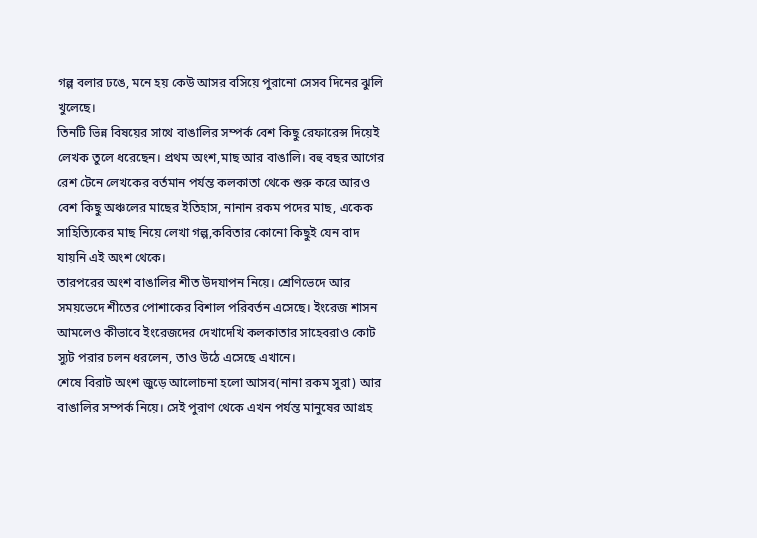গল্প বলার ঢঙে, মনে হয় কেউ আসর বসিয়ে পুরানো সেসব দিনের ঝুলি খুলেছে।
তিনটি ভিন্ন বিষয়ের সাথে বাঙালির সম্পর্ক বেশ কিছু রেফারেন্স দিয়েই লেখক তুলে ধরেছেন। প্রথম অংশ,মাছ আর বাঙালি। বহু বছর আগের রেশ টেনে লেখকের বর্তমান পর্যন্ত কলকাতা থেকে শুরু করে আরও বেশ কিছু অঞ্চলের মাছের ইতিহাস, নানান রকম পদের মাছ, একেক সাহিত্যিকের মাছ নিয়ে লেখা গল্প,কবিতার কোনো কিছুই যেন বাদ যায়নি এই অংশ থেকে।
তারপরের অংশ বাঙালির শীত উদযাপন নিয়ে। শ্রেণিভেদে আর সময়ভেদে শীতের পোশাকের বিশাল পরিবর্তন এসেছে। ইংরেজ শাসন আমলেও কীভাবে ইংরেজদের দেখাদেখি কলকাতার সাহেবরাও কোট স্যুট পরার চলন ধরলেন, তাও উঠে এসেছে এখানে।
শেষে বিরাট অংশ জুড়ে আলোচনা হলো আসব(নানা রকম সুরা) আর বাঙালির সম্পর্ক নিয়ে। সেই পুরাণ থেকে এখন পর্যন্ত মানুষের আগ্রহ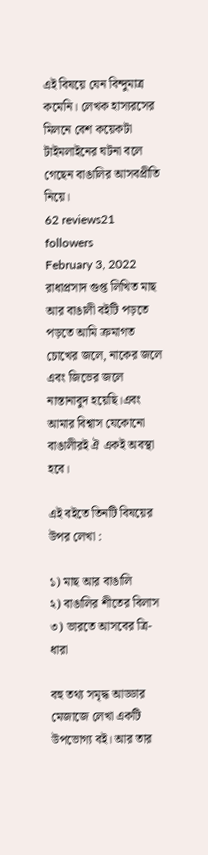এই বিষয়ে যেন বিন্দুমাত্র কমেনি। লেখক হাস্যরসের মিলনে বেশ কয়েকটা টাইমলাইনের ঘটনা বলে গেছেন বাঙালির আসবপ্রীতি নিয়ে।
62 reviews21 followers
February 3, 2022
রাধাপ্রসাদ গুপ্ত লিখিত মাছ আর বাঙালী বইটি পড়তে পড়তে আমি ক্রমাগত চোখের জলে, নাকের জলে এবং জিভের জলে নাস্তানাবুদ হয়েছি।এবং আমার বিশ্বাস যেকোনো বাঙালীরই ঐ একই অবস্থা হবে।

এই বইতে তিনটি বিষয়ের উপর লেখা :

১) মাছ আর বাঙালি
২) বাঙালির শীতের বিলাস
৩) ভারতে আসবের ত্রি-ধারা

বহু তথ্য সমৃদ্ধ আড্ডার মেজাজে লেখা একটি উপভোগ্য বই। আর তার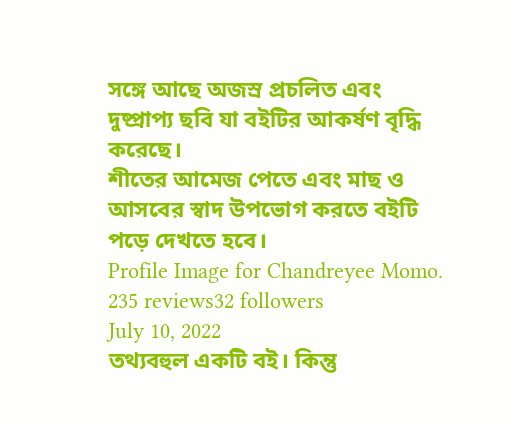সঙ্গে আছে অজস্র প্রচলিত এবং দুষ্প্রাপ্য ছবি যা বইটির আকর্ষণ বৃদ্ধি করেছে।
শীতের আমেজ পেতে এবং মাছ ও আসবের স্বাদ উপভোগ করতে বইটি পড়ে দেখতে হবে।
Profile Image for Chandreyee Momo.
235 reviews32 followers
July 10, 2022
তথ্যবহুল একটি বই। কিন্তু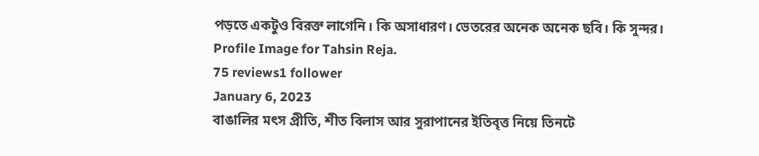পড়তে একটুও বিরক্ত লাগেনি। কি অসাধারণ। ভেতরের অনেক অনেক ছবি। কি সুন্দর।
Profile Image for Tahsin Reja.
75 reviews1 follower
January 6, 2023
বাঙালির মৎস প্রীতি, শীত বিলাস আর সুরাপানের ইতিবৃত্ত নিয়ে তিনটে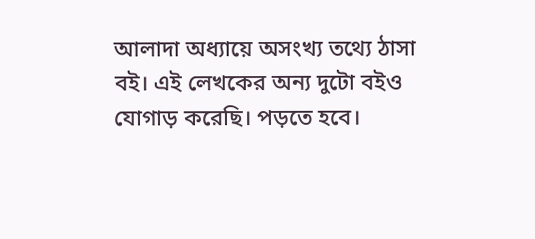আলাদা অধ্যায়ে অসংখ্য তথ্যে ঠাসা বই। এই লেখকের অন্য দুটো বইও যোগাড় করেছি। পড়তে হবে।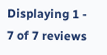Displaying 1 - 7 of 7 reviews